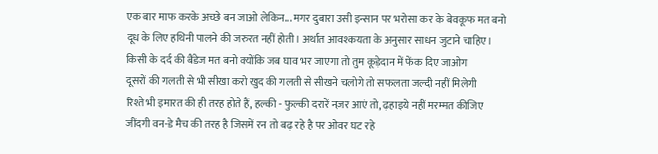एक बार माफ करके अच्छे बन जाओ लेकिन... मगर दुबारा उसी इन्सान पर भरोसा कर के बेवकूफ मत बनो
दूध के लिए हथिनी पालने की जरुरत नहीं होती। अर्थात आवश्कयता के अनुसार साधन जुटाने चाहिए।
किसी के दर्द की बैंडेज मत बनो क्योंकि जब घाव भर जाएगा तो तुम कूड़ेदान में फेंक दिए जाओग
दूसरों की गलती से भी सीखा करो खुद की गलती से सीखने चलोगे तो सफलता जल्दी नहीं मिलेगी
रिश्ते भी इमारत की ही तरह होते हैं, हल्की - फुल्की दरारें नज़र आएं तो, ढ़हाइये नहीं मरम्मत कीजिए
जींदगी वन-डे मैच की तरह है जिसमें रन तो बढ़ रहे है पर ओवर घट रहे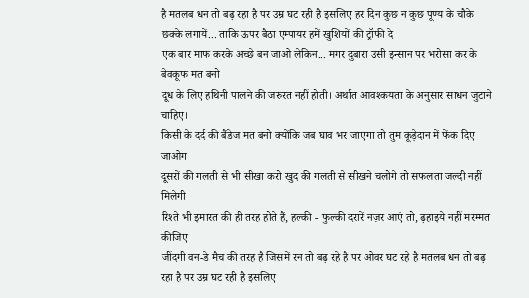है मतलब धन तो बढ़ रहा है पर उम्र घट रही है इसलिए हर दिन कुछ न कुछ पूण्य के चौके छक्के लगायें... ताकि ऊपर बैठा एम्पायर हमें खुशियों की ट्रॉफी दे
एक बार माफ करके अच्छे बन जाओ लेकिन... मगर दुबारा उसी इन्सान पर भरोसा कर के बेवकूफ मत बनो
दूध के लिए हथिनी पालने की जरुरत नहीं होती। अर्थात आवश्कयता के अनुसार साधन जुटाने चाहिए।
किसी के दर्द की बैंडेज मत बनो क्योंकि जब घाव भर जाएगा तो तुम कूड़ेदान में फेंक दिए जाओग
दूसरों की गलती से भी सीखा करो खुद की गलती से सीखने चलोगे तो सफलता जल्दी नहीं मिलेगी
रिश्ते भी इमारत की ही तरह होते हैं, हल्की - फुल्की दरारें नज़र आएं तो, ढ़हाइये नहीं मरम्मत कीजिए
जींदगी वन-डे मैच की तरह है जिसमें रन तो बढ़ रहे है पर ओवर घट रहे है मतलब धन तो बढ़ रहा है पर उम्र घट रही है इसलिए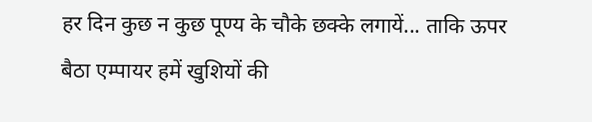हर दिन कुछ न कुछ पूण्य के चौके छक्के लगायें... ताकि ऊपर बैठा एम्पायर हमें खुशियों की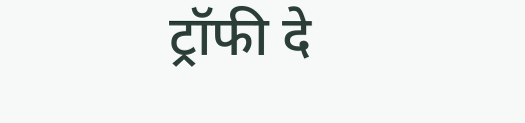ट्रॉफी दे